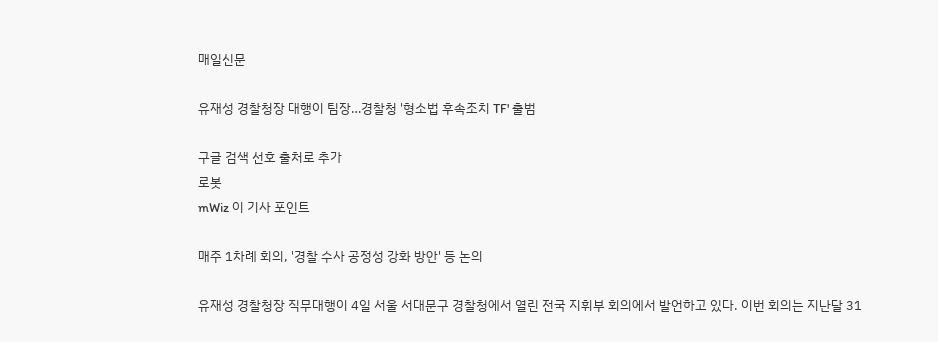매일신문

유재성 경찰청장 대행이 팀장…경찰청 '형소법 후속조치 TF' 출범

구글 검색 선호 출처로 추가
로봇
mWiz 이 기사 포인트

매주 1차례 회의, '경찰 수사 공정성 강화 방안' 등 논의

유재성 경찰청장 직무대행이 4일 서울 서대문구 경찰청에서 열린 전국 지휘부 회의에서 발언하고 있다. 이번 회의는 지난달 31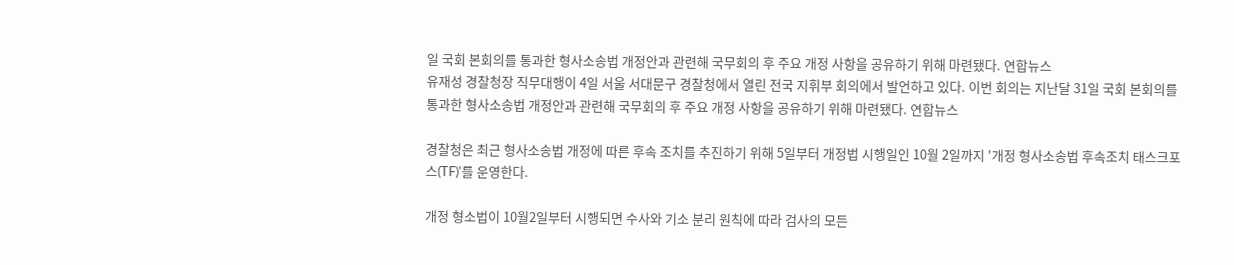일 국회 본회의를 통과한 형사소송법 개정안과 관련해 국무회의 후 주요 개정 사항을 공유하기 위해 마련됐다. 연합뉴스
유재성 경찰청장 직무대행이 4일 서울 서대문구 경찰청에서 열린 전국 지휘부 회의에서 발언하고 있다. 이번 회의는 지난달 31일 국회 본회의를 통과한 형사소송법 개정안과 관련해 국무회의 후 주요 개정 사항을 공유하기 위해 마련됐다. 연합뉴스

경찰청은 최근 형사소송법 개정에 따른 후속 조치를 추진하기 위해 5일부터 개정법 시행일인 10월 2일까지 '개정 형사소송법 후속조치 태스크포스(TF)'를 운영한다.

개정 형소법이 10월2일부터 시행되면 수사와 기소 분리 원칙에 따라 검사의 모든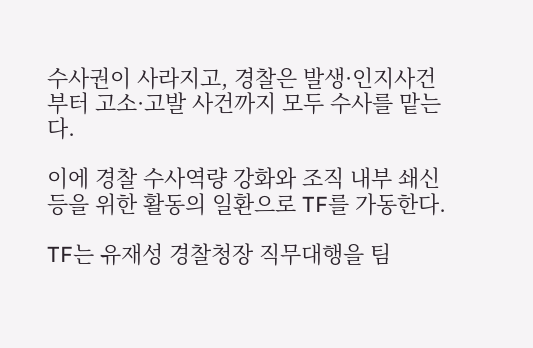수사권이 사라지고, 경찰은 발생·인지사건부터 고소·고발 사건까지 모두 수사를 맡는다.

이에 경찰 수사역량 강화와 조직 내부 쇄신 등을 위한 활동의 일환으로 TF를 가동한다.

TF는 유재성 경찰청장 직무대행을 팀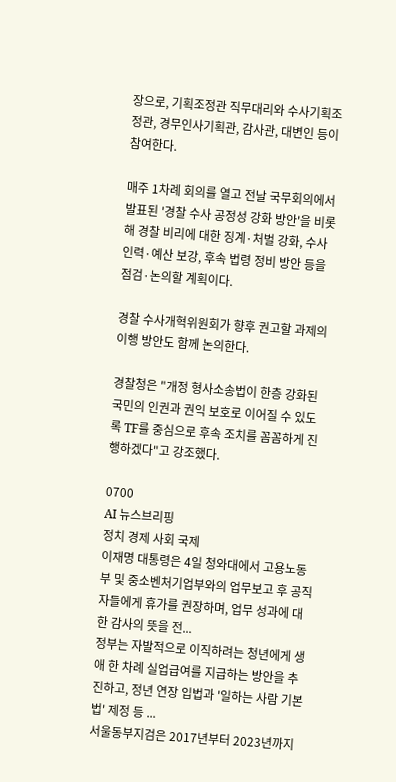장으로, 기획조정관 직무대리와 수사기획조정관, 경무인사기획관, 감사관, 대변인 등이 참여한다.

매주 1차례 회의를 열고 전날 국무회의에서 발표된 '경찰 수사 공정성 강화 방안'을 비롯해 경찰 비리에 대한 징계·처벌 강화, 수사 인력·예산 보강, 후속 법령 정비 방안 등을 점검·논의할 계획이다.

경찰 수사개혁위원회가 향후 권고할 과제의 이행 방안도 함께 논의한다.

경찰청은 "개정 형사소송법이 한층 강화된 국민의 인권과 권익 보호로 이어질 수 있도록 TF를 중심으로 후속 조치를 꼼꼼하게 진행하겠다"고 강조했다.

0700
AI 뉴스브리핑
정치 경제 사회 국제
이재명 대통령은 4일 청와대에서 고용노동부 및 중소벤처기업부와의 업무보고 후 공직자들에게 휴가를 권장하며, 업무 성과에 대한 감사의 뜻을 전...
정부는 자발적으로 이직하려는 청년에게 생애 한 차례 실업급여를 지급하는 방안을 추진하고, 정년 연장 입법과 '일하는 사람 기본법' 제정 등 ...
서울동부지검은 2017년부터 2023년까지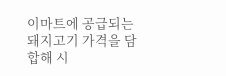이마트에 공급되는 돼지고기 가격을 담합해 시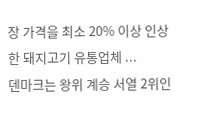장 가격을 최소 20% 이상 인상한 돼지고기 유통업체 ...
덴마크는 왕위 계승 서열 2위인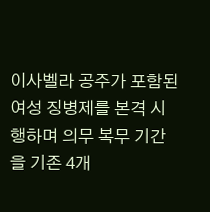이사벨라 공주가 포함된 여성 징병제를 본격 시행하며 의무 복무 기간을 기존 4개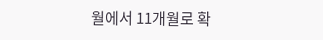월에서 11개월로 확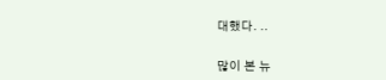대했다. ..

많이 본 뉴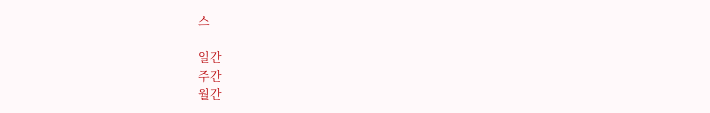스

일간
주간
월간